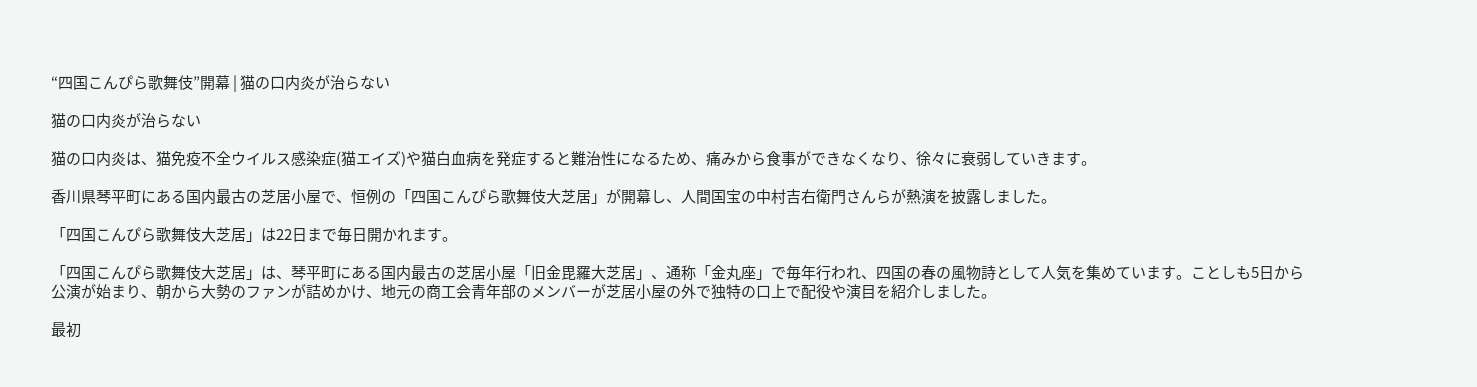“四国こんぴら歌舞伎”開幕 | 猫の口内炎が治らない

猫の口内炎が治らない

猫の口内炎は、猫免疫不全ウイルス感染症(猫エイズ)や猫白血病を発症すると難治性になるため、痛みから食事ができなくなり、徐々に衰弱していきます。

香川県琴平町にある国内最古の芝居小屋で、恒例の「四国こんぴら歌舞伎大芝居」が開幕し、人間国宝の中村吉右衛門さんらが熱演を披露しました。

「四国こんぴら歌舞伎大芝居」は22日まで毎日開かれます。

「四国こんぴら歌舞伎大芝居」は、琴平町にある国内最古の芝居小屋「旧金毘羅大芝居」、通称「金丸座」で毎年行われ、四国の春の風物詩として人気を集めています。ことしも5日から公演が始まり、朝から大勢のファンが詰めかけ、地元の商工会青年部のメンバーが芝居小屋の外で独特の口上で配役や演目を紹介しました。

最初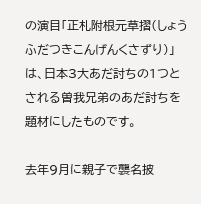の演目「正札附根元草摺(しょうふだつきこんげんくさずり)」は、日本3大あだ討ちの1つとされる曽我兄弟のあだ討ちを題材にしたものです。

去年9月に親子で襲名披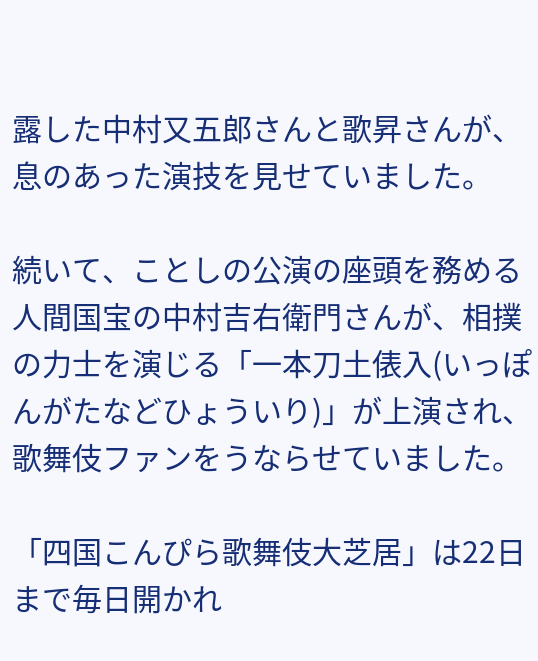露した中村又五郎さんと歌昇さんが、息のあった演技を見せていました。

続いて、ことしの公演の座頭を務める人間国宝の中村吉右衛門さんが、相撲の力士を演じる「一本刀土俵入(いっぽんがたなどひょういり)」が上演され、歌舞伎ファンをうならせていました。

「四国こんぴら歌舞伎大芝居」は22日まで毎日開かれ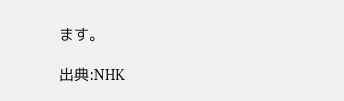ます。

出典:NHK